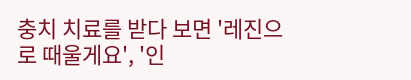충치 치료를 받다 보면 '레진으로 때울게요', '인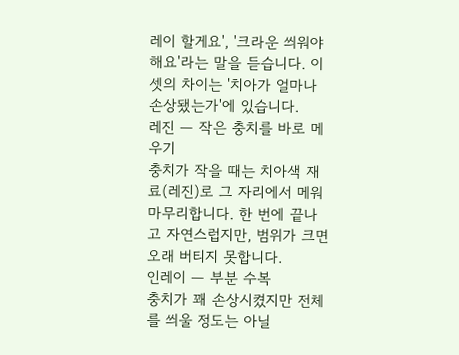레이 할게요', '크라운 씌워야 해요'라는 말을 듣습니다. 이 셋의 차이는 '치아가 얼마나 손상됐는가'에 있습니다.
레진 — 작은 충치를 바로 메우기
충치가 작을 때는 치아색 재료(레진)로 그 자리에서 메워 마무리합니다. 한 번에 끝나고 자연스럽지만, 범위가 크면 오래 버티지 못합니다.
인레이 — 부분 수복
충치가 꽤 손상시켰지만 전체를 씌울 정도는 아닐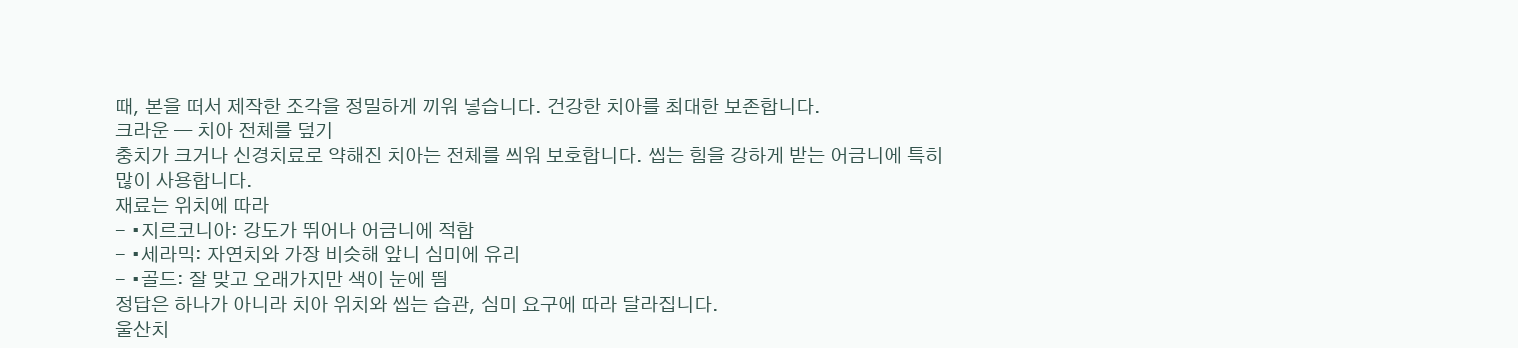때, 본을 떠서 제작한 조각을 정밀하게 끼워 넣습니다. 건강한 치아를 최대한 보존합니다.
크라운 — 치아 전체를 덮기
충치가 크거나 신경치료로 약해진 치아는 전체를 씌워 보호합니다. 씹는 힘을 강하게 받는 어금니에 특히 많이 사용합니다.
재료는 위치에 따라
- •지르코니아: 강도가 뛰어나 어금니에 적합
- •세라믹: 자연치와 가장 비슷해 앞니 심미에 유리
- •골드: 잘 맞고 오래가지만 색이 눈에 띔
정답은 하나가 아니라 치아 위치와 씹는 습관, 심미 요구에 따라 달라집니다.
울산치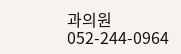과의원 052-244-0964